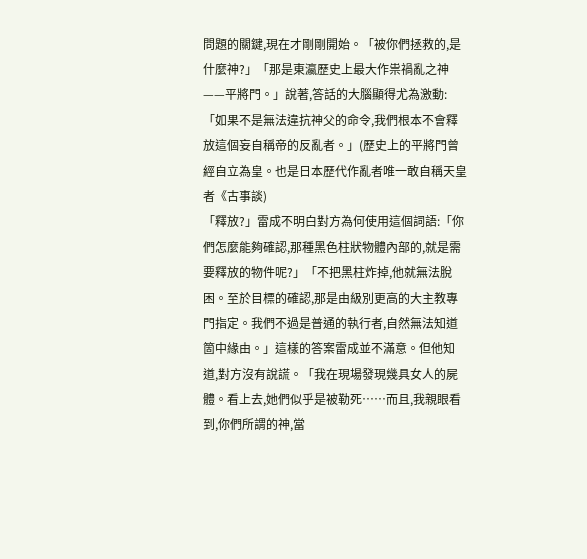問題的關鍵,現在才剛剛開始。「被你們拯救的,是什麼神?」「那是東瀛歷史上最大作祟禍亂之神——平將門。」說著,答話的大腦顯得尤為激動:「如果不是無法違抗神父的命令,我們根本不會釋放這個妄自稱帝的反亂者。」(歷史上的平將門曾經自立為皇。也是日本歷代作亂者唯一敢自稱天皇者《古事談)
「釋放?」雷成不明白對方為何使用這個詞語:「你們怎麼能夠確認,那種黑色柱狀物體內部的,就是需要釋放的物件呢?」「不把黑柱炸掉,他就無法脫困。至於目標的確認,那是由級別更高的大主教專門指定。我們不過是普通的執行者,自然無法知道箇中緣由。」這樣的答案雷成並不滿意。但他知道,對方沒有說謊。「我在現場發現幾具女人的屍體。看上去,她們似乎是被勒死……而且,我親眼看到,你們所謂的神,當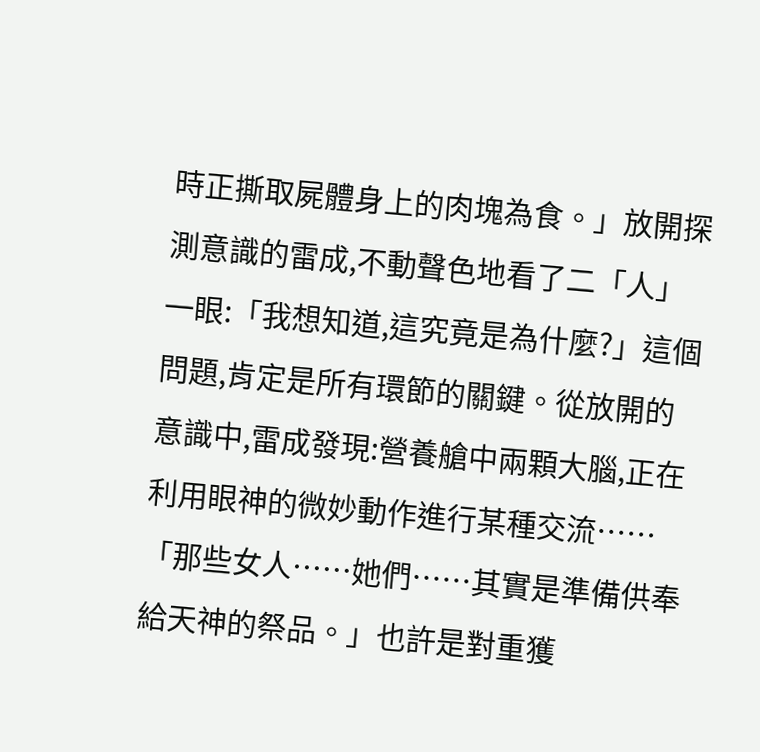時正撕取屍體身上的肉塊為食。」放開探測意識的雷成,不動聲色地看了二「人」一眼:「我想知道,這究竟是為什麼?」這個問題,肯定是所有環節的關鍵。從放開的意識中,雷成發現:營養艙中兩顆大腦,正在利用眼神的微妙動作進行某種交流……
「那些女人……她們……其實是準備供奉給天神的祭品。」也許是對重獲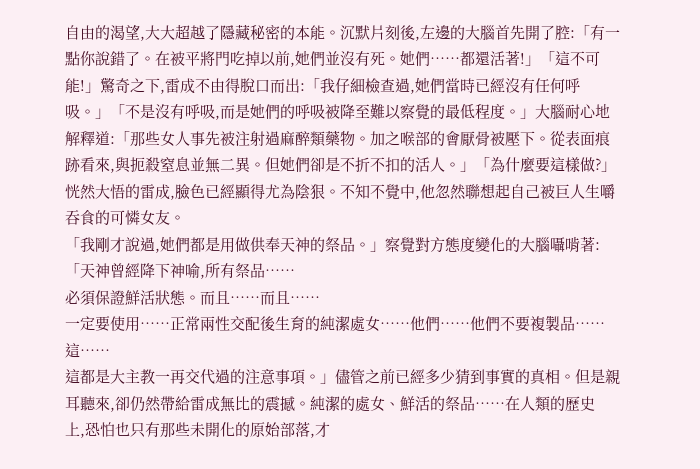自由的渴望,大大超越了隱藏秘密的本能。沉默片刻後,左邊的大腦首先開了腔:「有一點你說錯了。在被平將門吃掉以前,她們並沒有死。她們……都還活著!」「這不可
能!」驚奇之下,雷成不由得脫口而出:「我仔細檢查過,她們當時已經沒有任何呼吸。」「不是沒有呼吸,而是她們的呼吸被降至難以察覺的最低程度。」大腦耐心地解釋道:「那些女人事先被注射過麻醉類藥物。加之喉部的會厭骨被壓下。從表面痕跡看來,與扼殺窒息並無二異。但她們卻是不折不扣的活人。」「為什麼要這樣做?」恍然大悟的雷成,臉色已經顯得尤為陰狠。不知不覺中,他忽然聯想起自己被巨人生嚼吞食的可憐女友。
「我剛才說過,她們都是用做供奉天神的祭品。」察覺對方態度變化的大腦囁啃著:「天神曾經降下神喻,所有祭品……
必須保證鮮活狀態。而且……而且……
一定要使用……正常兩性交配後生育的純潔處女……他們……他們不要複製品……這……
這都是大主教一再交代過的注意事項。」儘管之前已經多少猜到事實的真相。但是親耳聽來,卻仍然帶給雷成無比的震撼。純潔的處女、鮮活的祭品……在人類的歷史
上,恐怕也只有那些未開化的原始部落,才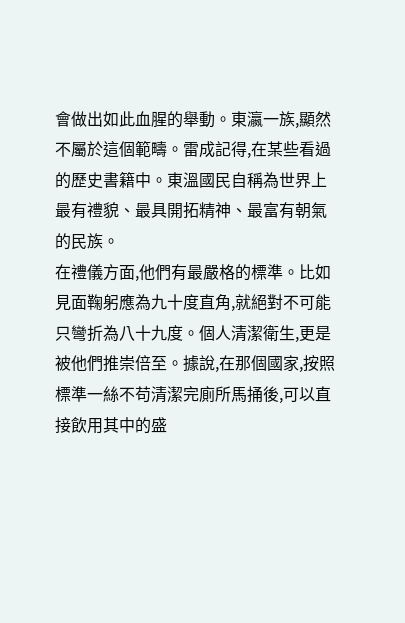會做出如此血腥的舉動。東瀛一族,顯然不屬於這個範疇。雷成記得,在某些看過的歷史書籍中。東溫國民自稱為世界上最有禮貌、最具開拓精神、最富有朝氣的民族。
在禮儀方面,他們有最嚴格的標準。比如見面鞠躬應為九十度直角,就絕對不可能只彎折為八十九度。個人清潔衛生,更是被他們推崇倍至。據說,在那個國家,按照標準一絲不苟清潔完廁所馬捅後,可以直接飲用其中的盛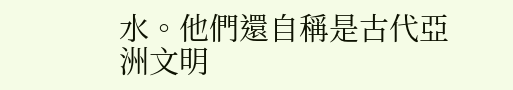水。他們還自稱是古代亞洲文明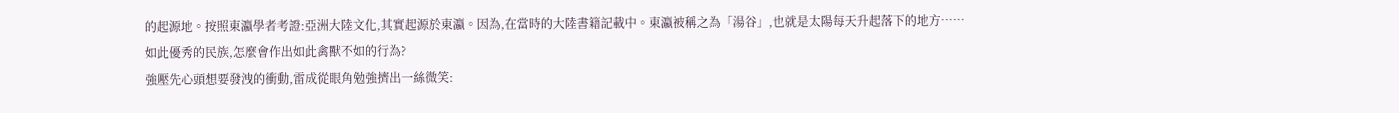的起源地。按照東瀛學者考證:亞洲大陸文化,其實起源於東瀛。因為,在當時的大陸書籍記載中。東瀛被稱之為「湯谷」,也就是太陽每天升起落下的地方……
如此優秀的民族,怎麼會作出如此禽獸不如的行為?
強壓先心頭想要發洩的衝動,雷成從眼角勉強擠出一絲微笑: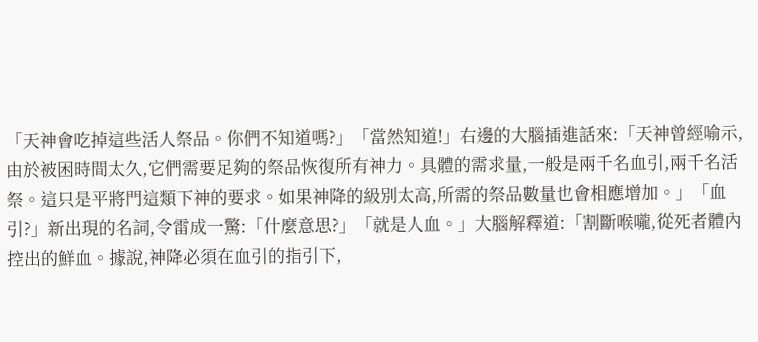「天神會吃掉這些活人祭品。你們不知道嗎?」「當然知道!」右邊的大腦插進話來:「天神曾經喻示,由於被困時間太久,它們需要足夠的祭品恢復所有神力。具體的需求量,一般是兩千名血引,兩千名活祭。這只是平將門這類下神的要求。如果神降的級別太高,所需的祭品數量也會相應增加。」「血引?」新出現的名詞,令雷成一驚:「什麼意思?」「就是人血。」大腦解釋道:「割斷喉嚨,從死者體內控出的鮮血。據說,神降必須在血引的指引下,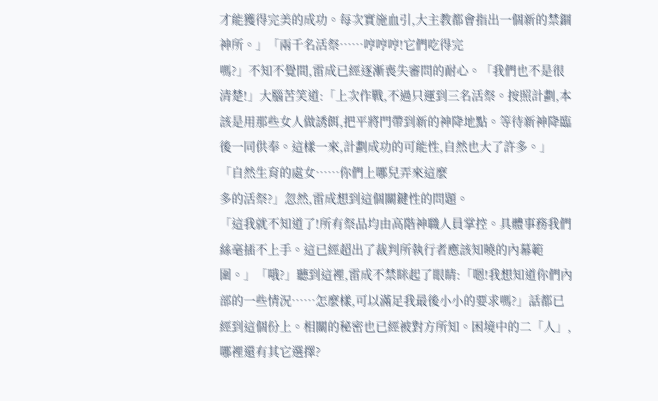才能獲得完美的成功。每次實施血引,大主教都會指出一個新的禁錮神所。」「兩千名活祭……哼哼哼!它們吃得完
嗎?」不知不覺間,雷成已經逐漸喪失審問的耐心。「我們也不是很清楚!」大腦苦笑道:「上次作戰,不過只運到三名活祭。按照計劃,本該是用那些女人做誘餌,把平將門帶到新的神降地點。等待新神降臨後一同供奉。這樣一來,計劃成功的可能性,自然也大了許多。」「自然生育的處女……你們上哪兒弄來這麼
多的活祭?」忽然,雷成想到這個關鍵性的問題。
「這我就不知道了!所有祭品均由高階神職人員掌控。具體事務我們絲毫插不上手。這已經超出了裁判所執行者應該知曉的內幕範圍。」「哦?」聽到這裡,雷成不禁眯起了眼睛:「嗯!我想知道你們內部的一些情況……怎麼樣,可以滿足我最後小小的要求嗎?」話都已經到這個份上。相關的秘密也已經被對方所知。困境中的二「人」,哪裡還有其它選擇?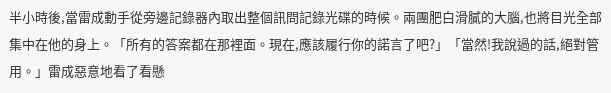半小時後,當雷成動手從旁邊記錄器內取出整個訊問記錄光碟的時候。兩團肥白滑膩的大腦,也將目光全部集中在他的身上。「所有的答案都在那裡面。現在,應該履行你的諾言了吧?」「當然!我說過的話,絕對管用。」雷成惡意地看了看懸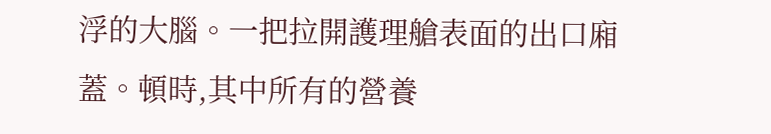浮的大腦。一把拉開護理艙表面的出口廂蓋。頓時,其中所有的營養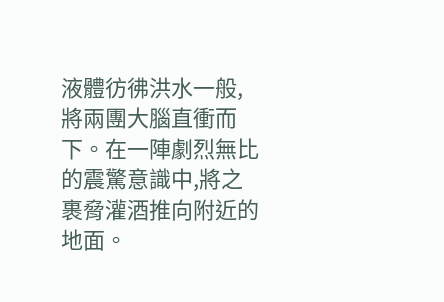液體彷彿洪水一般,將兩團大腦直衝而下。在一陣劇烈無比的震驚意識中,將之裹脅灌酒推向附近的地面。